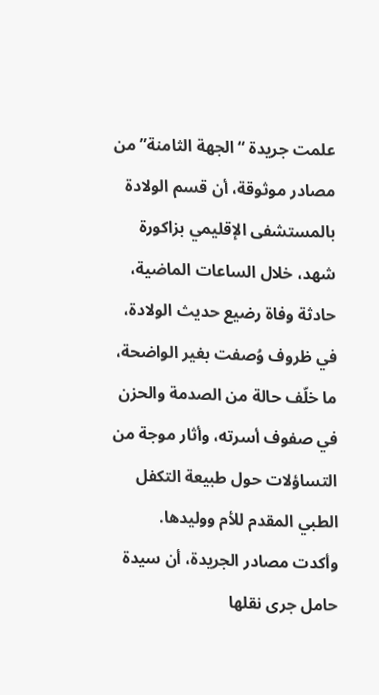علمت جريدة “الجهة الثامنة” من مصادر موثوقة، أن قسم الولادة بالمستشفى الإقليمي بزاكورة شهد، خلال الساعات الماضية، حادثة وفاة رضيع حديث الولادة، في ظروف وُصفت بغير الواضحة، ما خلّف حالة من الصدمة والحزن في صفوف أسرته، وأثار موجة من التساؤلات حول طبيعة التكفل الطبي المقدم للأم ووليدها.
وأكدت مصادر الجريدة، أن سيدة حامل جرى نقلها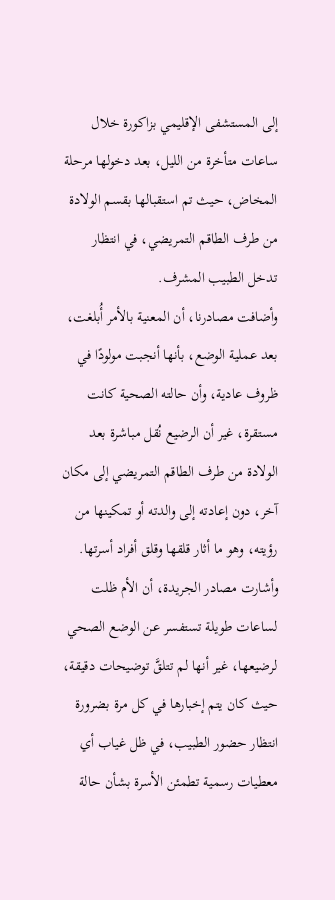إلى المستشفى الإقليمي بزاكورة خلال ساعات متأخرة من الليل، بعد دخولها مرحلة المخاض، حيث تم استقبالها بقسم الولادة من طرف الطاقم التمريضي، في انتظار تدخل الطبيب المشرف.
وأضافت مصادرنا، أن المعنية بالأمر أُبلغت، بعد عملية الوضع، بأنها أنجبت مولودًا في ظروف عادية، وأن حالته الصحية كانت مستقرة، غير أن الرضيع نُقل مباشرة بعد الولادة من طرف الطاقم التمريضي إلى مكان آخر، دون إعادته إلى والدته أو تمكينها من رؤيته، وهو ما أثار قلقها وقلق أفراد أسرتها.
وأشارت مصادر الجريدة، أن الأم ظلت لساعات طويلة تستفسر عن الوضع الصحي لرضيعها، غير أنها لم تتلقَّ توضيحات دقيقة، حيث كان يتم إخبارها في كل مرة بضرورة انتظار حضور الطبيب، في ظل غياب أي معطيات رسمية تطمئن الأسرة بشأن حالة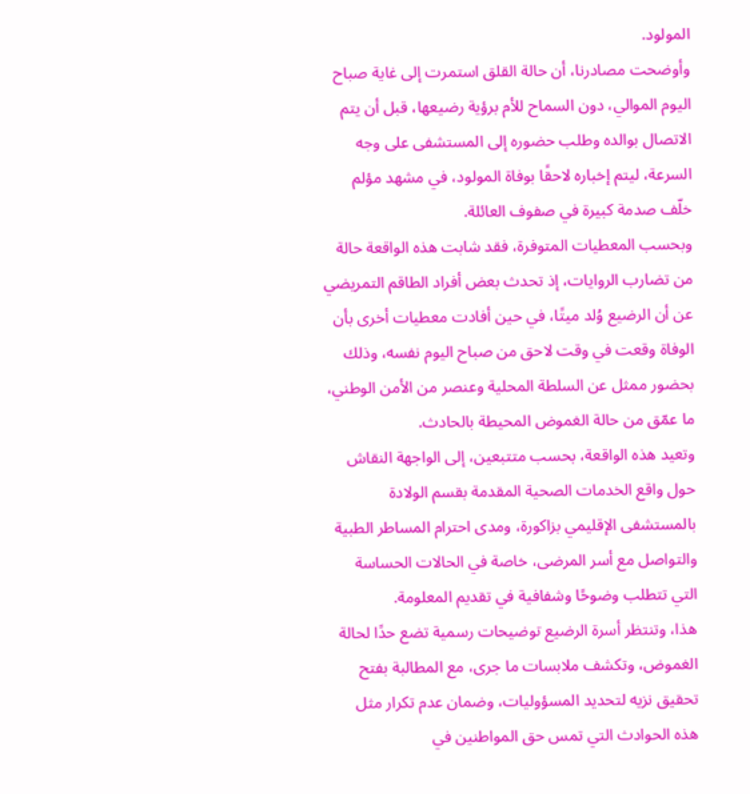المولود.
وأوضحت مصادرنا، أن حالة القلق استمرت إلى غاية صباح اليوم الموالي، دون السماح للأم برؤية رضيعها، قبل أن يتم الاتصال بوالده وطلب حضوره إلى المستشفى على وجه السرعة، ليتم إخباره لاحقًا بوفاة المولود، في مشهد مؤلم خلّف صدمة كبيرة في صفوف العائلة.
وبحسب المعطيات المتوفرة، فقد شابت هذه الواقعة حالة من تضارب الروايات، إذ تحدث بعض أفراد الطاقم التمريضي عن أن الرضيع وُلد ميتًا، في حين أفادت معطيات أخرى بأن الوفاة وقعت في وقت لاحق من صباح اليوم نفسه، وذلك بحضور ممثل عن السلطة المحلية وعنصر من الأمن الوطني، ما عمّق من حالة الغموض المحيطة بالحادث.
وتعيد هذه الواقعة، بحسب متتبعين، إلى الواجهة النقاش حول واقع الخدمات الصحية المقدمة بقسم الولادة بالمستشفى الإقليمي بزاكورة، ومدى احترام المساطر الطبية والتواصل مع أسر المرضى، خاصة في الحالات الحساسة التي تتطلب وضوحًا وشفافية في تقديم المعلومة.
هذا، وتنتظر أسرة الرضيع توضيحات رسمية تضع حدًا لحالة الغموض، وتكشف ملابسات ما جرى، مع المطالبة بفتح تحقيق نزيه لتحديد المسؤوليات، وضمان عدم تكرار مثل هذه الحوادث التي تمس حق المواطنين في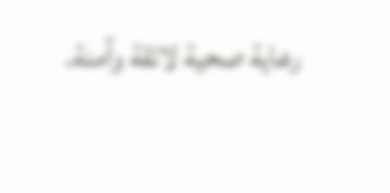رعاية صحية لائقة وآمنة.